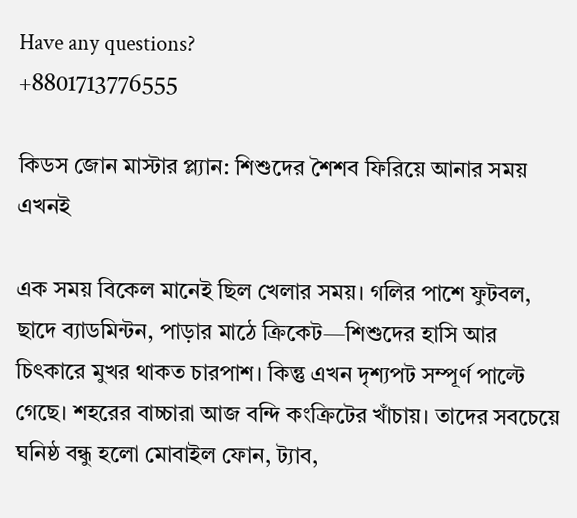Have any questions?
+8801713776555

কিডস জোন মাস্টার প্ল্যান: শিশুদের শৈশব ফিরিয়ে আনার সময় এখনই

এক সময় বিকেল মানেই ছিল খেলার সময়। গলির পাশে ফুটবল, ছাদে ব্যাডমিন্টন, পাড়ার মাঠে ক্রিকেট—শিশুদের হাসি আর চিৎকারে মুখর থাকত চারপাশ। কিন্তু এখন দৃশ্যপট সম্পূর্ণ পাল্টে গেছে। শহরের বাচ্চারা আজ বন্দি কংক্রিটের খাঁচায়। তাদের সবচেয়ে ঘনিষ্ঠ বন্ধু হলো মোবাইল ফোন, ট্যাব,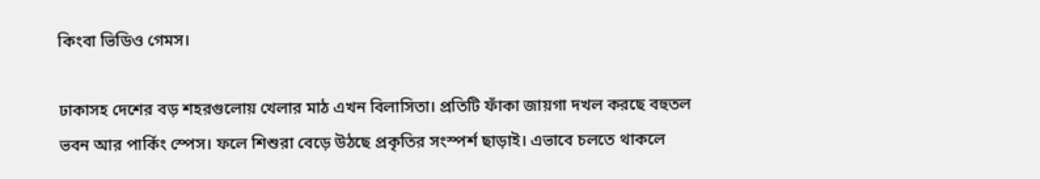কিংবা ভিডিও গেমস।

ঢাকাসহ দেশের বড় শহরগুলোয় খেলার মাঠ এখন বিলাসিতা। প্রতিটি ফাঁকা জায়গা দখল করছে বহুতল ভবন আর পার্কিং স্পেস। ফলে শিশুরা বেড়ে উঠছে প্রকৃতির সংস্পর্শ ছাড়াই। এভাবে চলতে থাকলে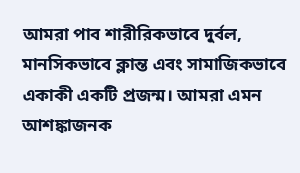আমরা পাব শারীরিকভাবে দুর্বল, মানসিকভাবে ক্লান্ত এবং সামাজিকভাবে একাকী একটি প্রজন্ম। আমরা এমন আশঙ্কাজনক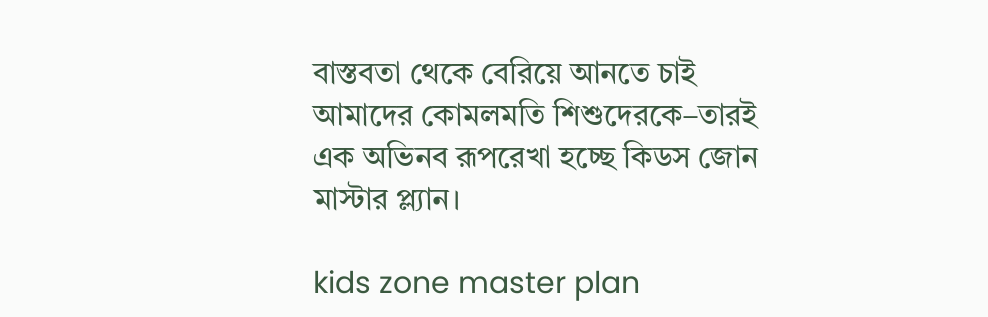বাস্তবতা থেকে বেরিয়ে আনতে চাই আমাদের কোমলমতি শিশুদেরকে–তারই এক অভিনব রূপরেখা হচ্ছে কিডস জোন মাস্টার প্ল্যান।

kids zone master plan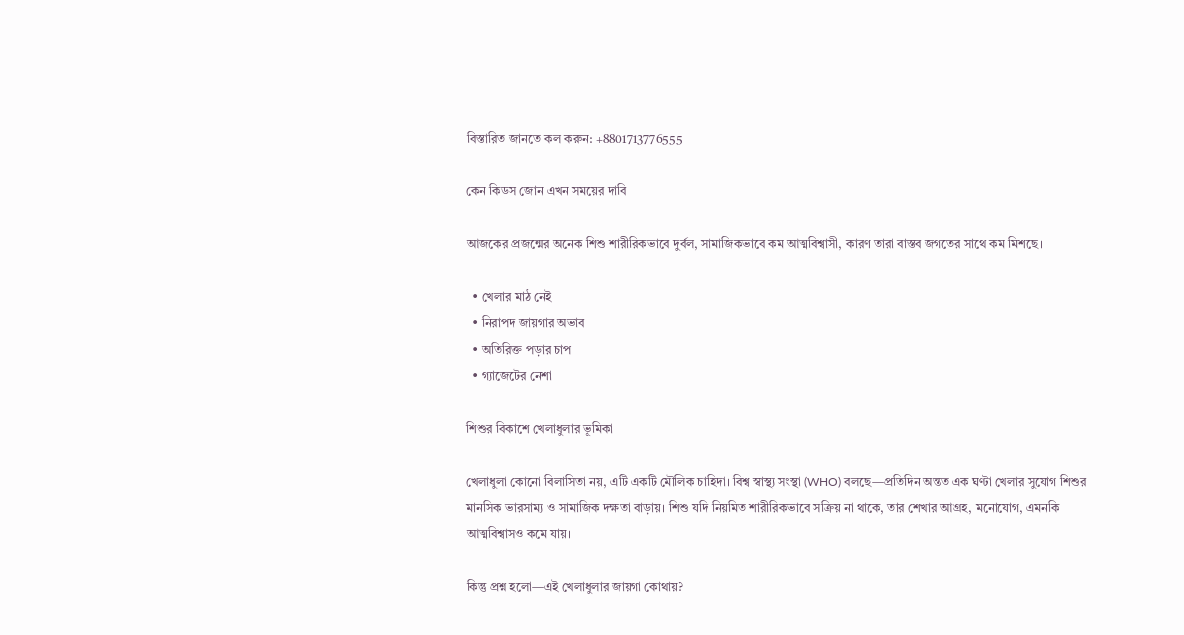বিস্তারিত জানতে কল করুন: +8801713776555

কেন কিডস জোন এখন সময়ের দাবি

আজকের প্রজন্মের অনেক শিশু শারীরিকভাবে দুর্বল, সামাজিকভাবে কম আত্মবিশ্বাসী, কারণ তারা বাস্তব জগতের সাথে কম মিশছে।

  • খেলার মাঠ নেই
  • নিরাপদ জায়গার অভাব
  • অতিরিক্ত পড়ার চাপ
  • গ্যাজেটের নেশা

শিশুর বিকাশে খেলাধুলার ভূমিকা

খেলাধুলা কোনো বিলাসিতা নয়, এটি একটি মৌলিক চাহিদা। বিশ্ব স্বাস্থ্য সংস্থা (WHO) বলছে—প্রতিদিন অন্তত এক ঘণ্টা খেলার সুযোগ শিশুর মানসিক ভারসাম্য ও সামাজিক দক্ষতা বাড়ায়। শিশু যদি নিয়মিত শারীরিকভাবে সক্রিয় না থাকে, তার শেখার আগ্রহ, মনোযোগ, এমনকি আত্মবিশ্বাসও কমে যায়।

কিন্তু প্রশ্ন হলো—এই খেলাধুলার জায়গা কোথায়?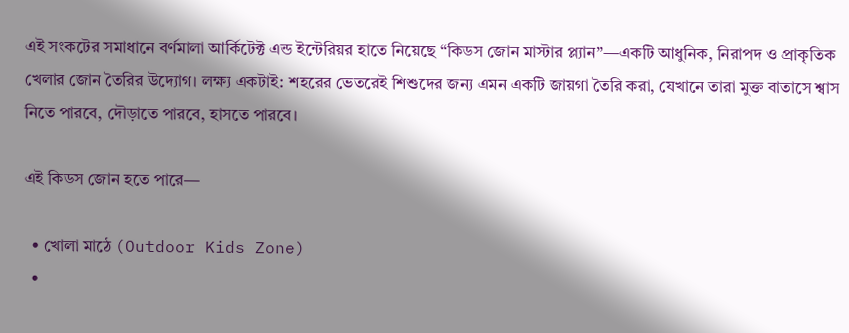এই সংকটের সমাধানে বর্ণমালা আর্কিটেক্ট এন্ড ইন্টেরিয়র হাতে নিয়েছে “কিডস জোন মাস্টার প্ল্যান”—একটি আধুনিক, নিরাপদ ও প্রাকৃতিক খেলার জোন তৈরির উদ্যোগ। লক্ষ্য একটাই: শহরের ভেতরেই শিশুদের জন্য এমন একটি জায়গা তৈরি করা, যেখানে তারা মুক্ত বাতাসে শ্বাস নিতে পারবে, দৌড়াতে পারবে, হাসতে পারবে।

এই কিডস জোন হতে পারে—

  • খোলা মাঠে (Outdoor Kids Zone)
  •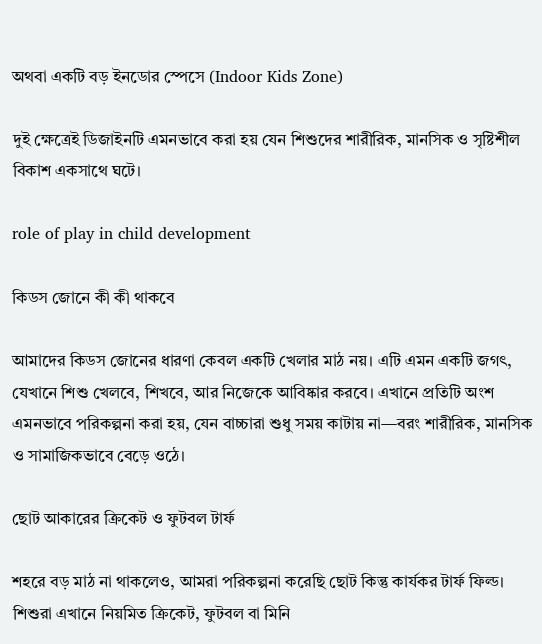অথবা একটি বড় ইনডোর স্পেসে (Indoor Kids Zone)

দুই ক্ষেত্রেই ডিজাইনটি এমনভাবে করা হয় যেন শিশুদের শারীরিক, মানসিক ও সৃষ্টিশীল বিকাশ একসাথে ঘটে।

role of play in child development

কিডস জোনে কী কী থাকবে

আমাদের কিডস জোনের ধারণা কেবল একটি খেলার মাঠ নয়। এটি এমন একটি জগৎ, যেখানে শিশু খেলবে, শিখবে, আর নিজেকে আবিষ্কার করবে। এখানে প্রতিটি অংশ এমনভাবে পরিকল্পনা করা হয়, যেন বাচ্চারা শুধু সময় কাটায় না—বরং শারীরিক, মানসিক ও সামাজিকভাবে বেড়ে ওঠে।

ছোট আকারের ক্রিকেট ও ফুটবল টার্ফ

শহরে বড় মাঠ না থাকলেও, আমরা পরিকল্পনা করেছি ছোট কিন্তু কার্যকর টার্ফ ফিল্ড। শিশুরা এখানে নিয়মিত ক্রিকেট, ফুটবল বা মিনি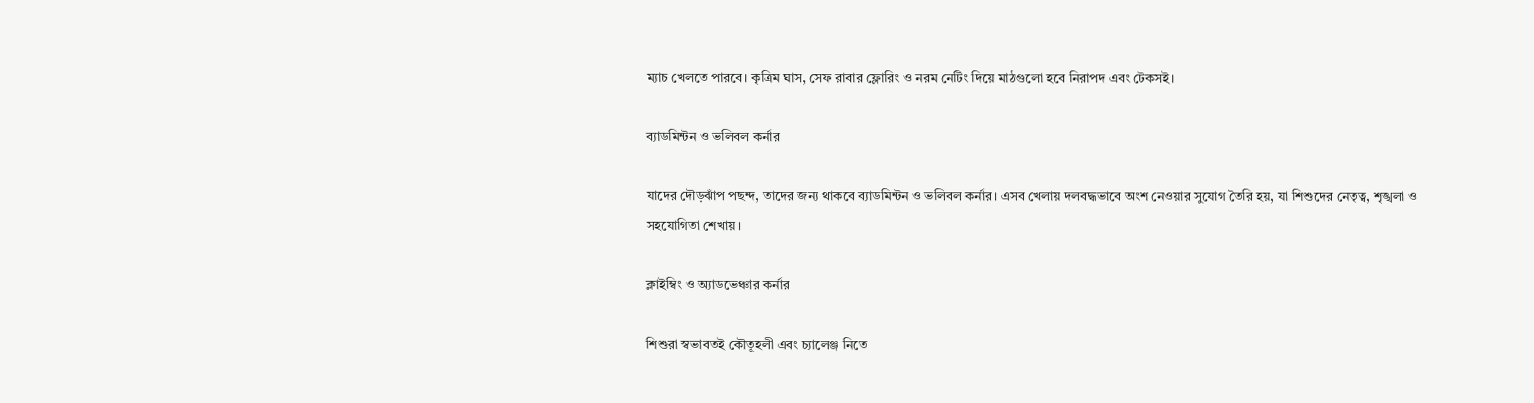ম্যাচ খেলতে পারবে। কৃত্রিম ঘাস, সেফ রাবার ফ্লোরিং ও নরম নেটিং দিয়ে মাঠগুলো হবে নিরাপদ এবং টেকসই।

ব্যাডমিন্টন ও ভলিবল কর্নার

যাদের দৌড়ঝাঁপ পছন্দ, তাদের জন্য থাকবে ব্যাডমিন্টন ও ভলিবল কর্নার। এসব খেলায় দলবদ্ধভাবে অংশ নেওয়ার সুযোগ তৈরি হয়, যা শিশুদের নেতৃত্ব, শৃঙ্খলা ও সহযোগিতা শেখায়।

ক্লাইম্বিং ও অ্যাডভেঞ্চার কর্নার

শিশুরা স্বভাবতই কৌতূহলী এবং চ্যালেঞ্জ নিতে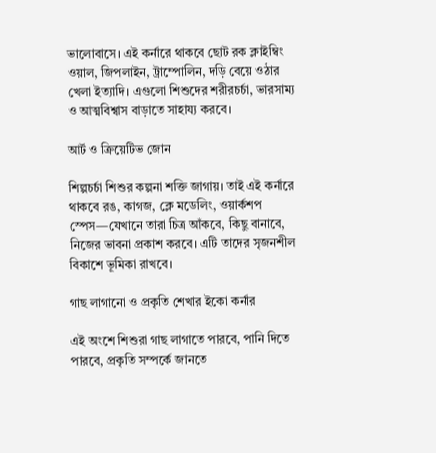ভালোবাসে। এই কর্নারে থাকবে ছোট রক ক্লাইম্বিং ওয়াল, জিপলাইন, ট্রাম্পোলিন, দড়ি বেয়ে ওঠার খেলা ইত্যাদি। এগুলো শিশুদের শরীরচর্চা, ভারসাম্য ও আত্মবিশ্বাস বাড়াতে সাহায্য করবে।

আর্ট ও ক্রিয়েটিভ জোন

শিল্পচর্চা শিশুর কল্পনা শক্তি জাগায়। তাই এই কর্নারে থাকবে রঙ, কাগজ, ক্লে মডেলিং, ওয়ার্কশপ স্পেস—যেখানে তারা চিত্র আঁকবে, কিছু বানাবে, নিজের ভাবনা প্রকাশ করবে। এটি তাদের সৃজনশীল বিকাশে ভূমিকা রাখবে।

গাছ লাগানো ও প্রকৃতি শেখার ইকো কর্নার

এই অংশে শিশুরা গাছ লাগাতে পারবে, পানি দিতে পারবে, প্রকৃতি সম্পর্কে জানতে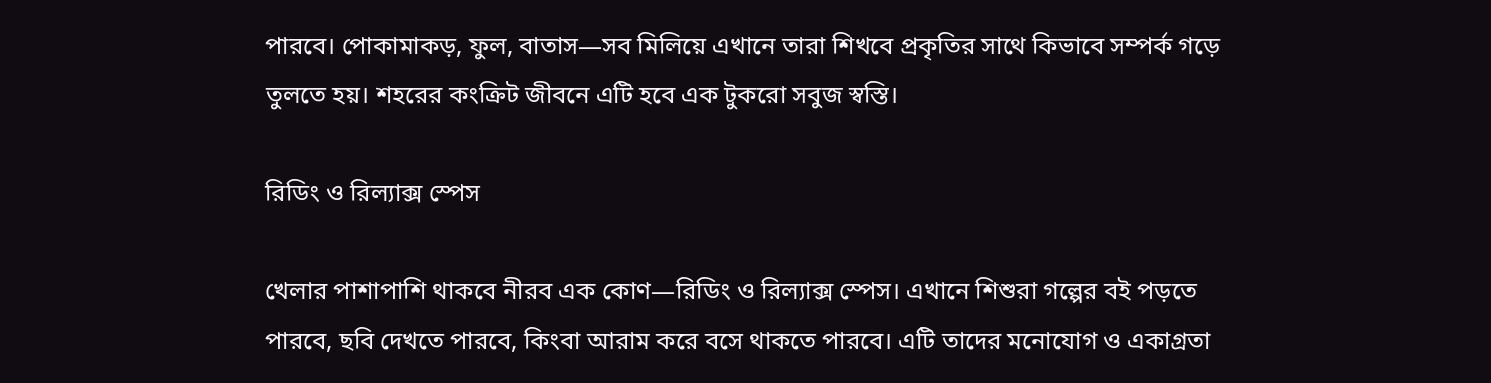পারবে। পোকামাকড়, ফুল, বাতাস—সব মিলিয়ে এখানে তারা শিখবে প্রকৃতির সাথে কিভাবে সম্পর্ক গড়ে তুলতে হয়। শহরের কংক্রিট জীবনে এটি হবে এক টুকরো সবুজ স্বস্তি।

রিডিং ও রিল্যাক্স স্পেস

খেলার পাশাপাশি থাকবে নীরব এক কোণ—রিডিং ও রিল্যাক্স স্পেস। এখানে শিশুরা গল্পের বই পড়তে পারবে, ছবি দেখতে পারবে, কিংবা আরাম করে বসে থাকতে পারবে। এটি তাদের মনোযোগ ও একাগ্রতা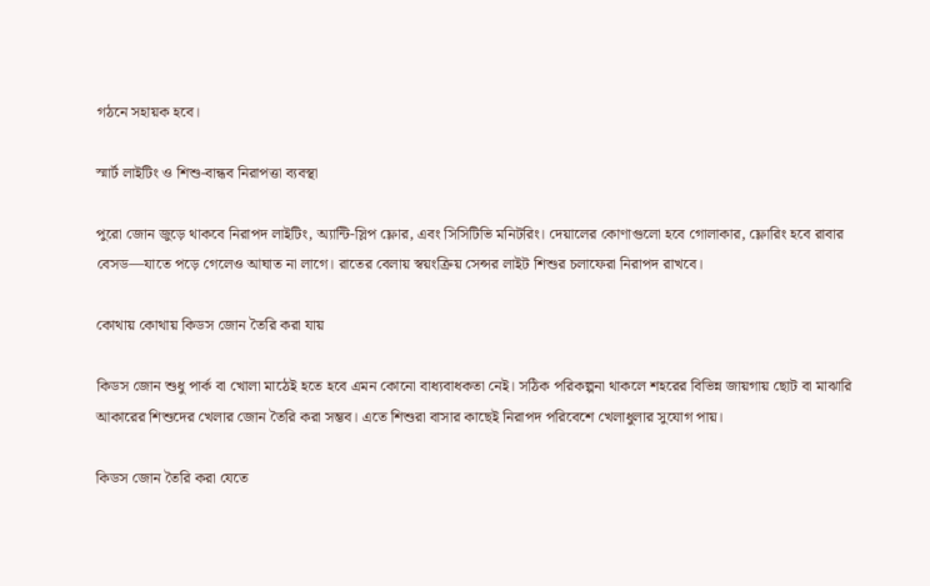গঠনে সহায়ক হবে।

স্মার্ট লাইটিং ও শিশু-বান্ধব নিরাপত্তা ব্যবস্থা

পুরো জোন জুড়ে থাকবে নিরাপদ লাইটিং, অ্যান্টি-স্লিপ ফ্লোর, এবং সিসিটিভি মনিটরিং। দেয়ালের কোণাগুলো হবে গোলাকার, ফ্লোরিং হবে রাবার বেসড—যাতে পড়ে গেলেও আঘাত না লাগে। রাতের বেলায় স্বয়ংক্রিয় সেন্সর লাইট শিশুর চলাফেরা নিরাপদ রাখবে।

কোথায় কোথায় কিডস জোন তৈরি করা যায়

কিডস জোন শুধু পার্ক বা খোলা মাঠেই হতে হবে এমন কোনো বাধ্যবাধকতা নেই। সঠিক পরিকল্পনা থাকলে শহরের বিভিন্ন জায়গায় ছোট বা মাঝারি আকারের শিশুদের খেলার জোন তৈরি করা সম্ভব। এতে শিশুরা বাসার কাছেই নিরাপদ পরিবেশে খেলাধুলার সুযোগ পায়।

কিডস জোন তৈরি করা যেতে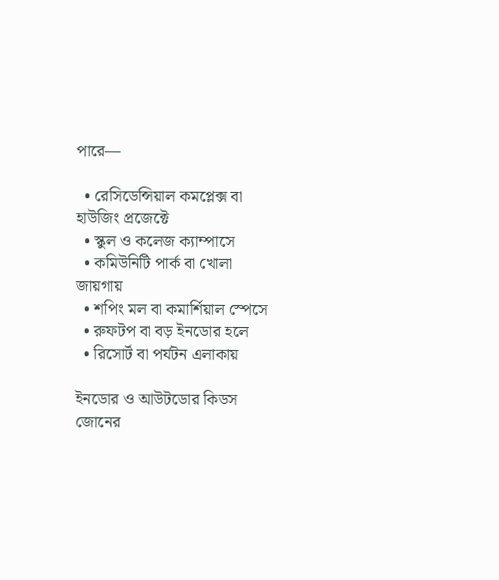পারে—

  • রেসিডেন্সিয়াল কমপ্লেক্স বা হাউজিং প্রজেক্টে
  • স্কুল ও কলেজ ক্যাম্পাসে
  • কমিউনিটি পার্ক বা খোলা জায়গায়
  • শপিং মল বা কমার্শিয়াল স্পেসে
  • রুফটপ বা বড় ইনডোর হলে
  • রিসোর্ট বা পর্যটন এলাকায়

ইনডোর ও আউটডোর কিডস জোনের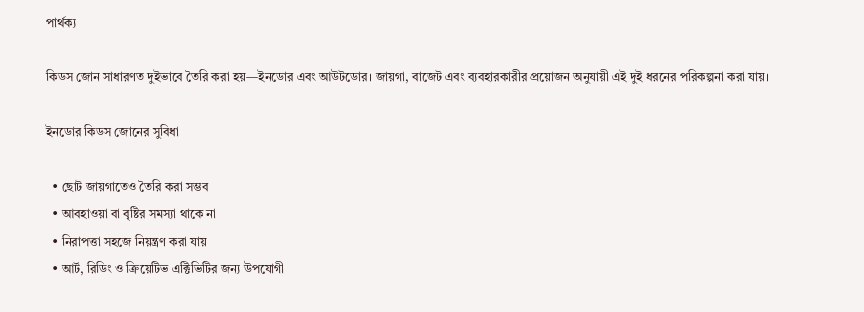পার্থক্য

কিডস জোন সাধারণত দুইভাবে তৈরি করা হয়—ইনডোর এবং আউটডোর। জায়গা, বাজেট এবং ব্যবহারকারীর প্রয়োজন অনুযায়ী এই দুই ধরনের পরিকল্পনা করা যায়।

ইনডোর কিডস জোনের সুবিধা

  • ছোট জায়গাতেও তৈরি করা সম্ভব
  • আবহাওয়া বা বৃষ্টির সমস্যা থাকে না
  • নিরাপত্তা সহজে নিয়ন্ত্রণ করা যায়
  • আর্ট, রিডিং ও ক্রিয়েটিভ এক্টিভিটির জন্য উপযোগী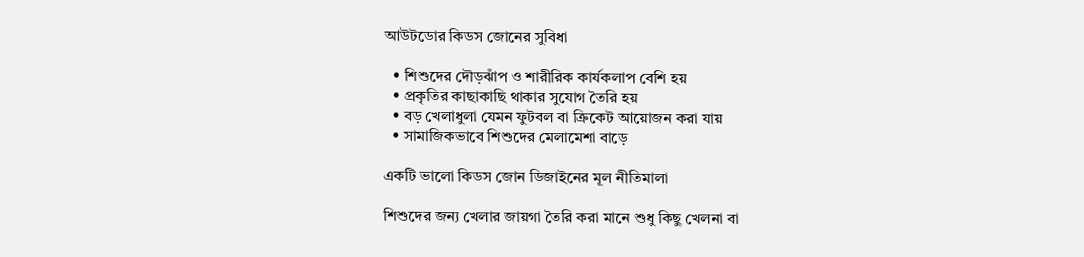আউটডোর কিডস জোনের সুবিধা

  • শিশুদের দৌড়ঝাঁপ ও শারীরিক কার্যকলাপ বেশি হয়
  • প্রকৃতির কাছাকাছি থাকার সুযোগ তৈরি হয়
  • বড় খেলাধুলা যেমন ফুটবল বা ক্রিকেট আয়োজন করা যায়
  • সামাজিকভাবে শিশুদের মেলামেশা বাড়ে

একটি ভালো কিডস জোন ডিজাইনের মূল নীতিমালা

শিশুদের জন্য খেলার জায়গা তৈরি করা মানে শুধু কিছু খেলনা বা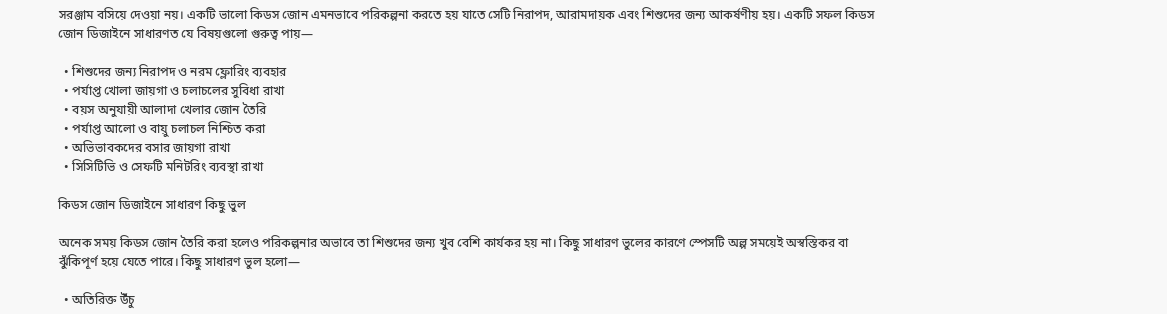সরঞ্জাম বসিয়ে দেওয়া নয়। একটি ভালো কিডস জোন এমনভাবে পরিকল্পনা করতে হয় যাতে সেটি নিরাপদ, আরামদায়ক এবং শিশুদের জন্য আকর্ষণীয় হয়। একটি সফল কিডস জোন ডিজাইনে সাধারণত যে বিষয়গুলো গুরুত্ব পায়—

  • শিশুদের জন্য নিরাপদ ও নরম ফ্লোরিং ব্যবহার
  • পর্যাপ্ত খোলা জায়গা ও চলাচলের সুবিধা রাখা
  • বয়স অনুযায়ী আলাদা খেলার জোন তৈরি
  • পর্যাপ্ত আলো ও বায়ু চলাচল নিশ্চিত করা
  • অভিভাবকদের বসার জায়গা রাখা
  • সিসিটিভি ও সেফটি মনিটরিং ব্যবস্থা রাখা

কিডস জোন ডিজাইনে সাধারণ কিছু ভুল

অনেক সময় কিডস জোন তৈরি করা হলেও পরিকল্পনার অভাবে তা শিশুদের জন্য খুব বেশি কার্যকর হয় না। কিছু সাধারণ ভুলের কারণে স্পেসটি অল্প সময়েই অস্বস্তিকর বা ঝুঁকিপূর্ণ হয়ে যেতে পারে। কিছু সাধারণ ভুল হলো—

  • অতিরিক্ত উঁচু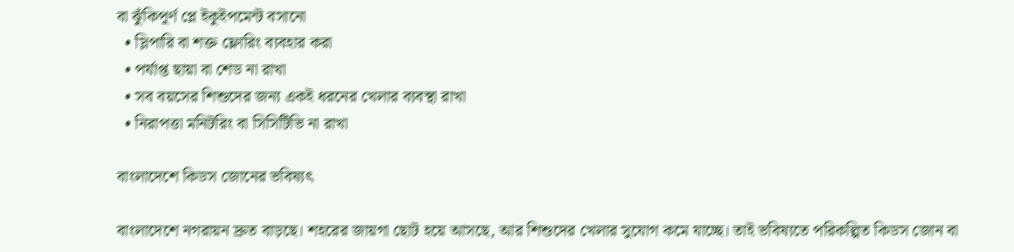বা ঝুঁকিপূর্ণ প্লে ইকুইপমেন্ট বসানো
  • স্লিপারি বা শক্ত ফ্লোরিং ব্যবহার করা
  • পর্যাপ্ত ছায়া বা শেড না রাখা
  • সব বয়সের শিশুদের জন্য একই ধরনের খেলার ব্যবস্থা রাখা
  • নিরাপত্তা মনিটরিং বা সিসিটিভি না রাখা

বাংলাদেশে কিডস জোনের ভবিষ্যৎ

বাংলাদেশে নগরায়ন দ্রুত বাড়ছে। শহরের জায়গা ছোট হয়ে আসছে, আর শিশুদের খেলার সুযোগ কমে যাচ্ছে। তাই ভবিষ্যতে পরিকল্পিত কিডস জোন বা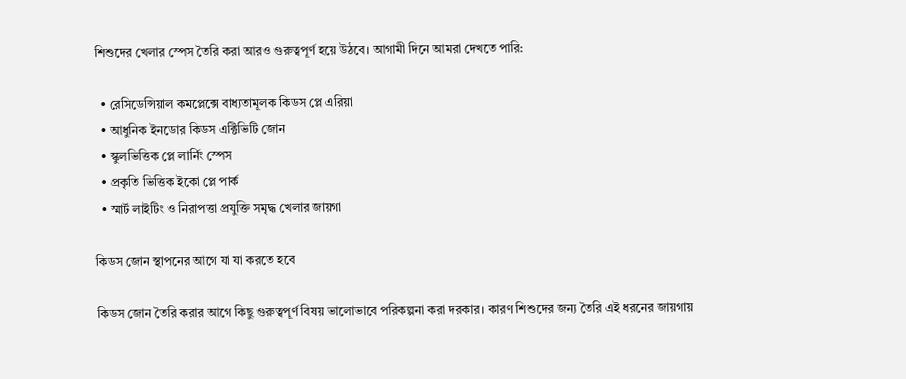শিশুদের খেলার স্পেস তৈরি করা আরও গুরুত্বপূর্ণ হয়ে উঠবে। আগামী দিনে আমরা দেখতে পারি:

  • রেসিডেন্সিয়াল কমপ্লেক্সে বাধ্যতামূলক কিডস প্লে এরিয়া
  • আধুনিক ইনডোর কিডস এক্টিভিটি জোন
  • স্কুলভিত্তিক প্লে লার্নিং স্পেস
  • প্রকৃতি ভিত্তিক ইকো প্লে পার্ক
  • স্মার্ট লাইটিং ও নিরাপত্তা প্রযুক্তি সমৃদ্ধ খেলার জায়গা

কিডস জোন স্থাপনের আগে যা যা করতে হবে

কিডস জোন তৈরি করার আগে কিছু গুরুত্বপূর্ণ বিষয় ভালোভাবে পরিকল্পনা করা দরকার। কারণ শিশুদের জন্য তৈরি এই ধরনের জায়গায়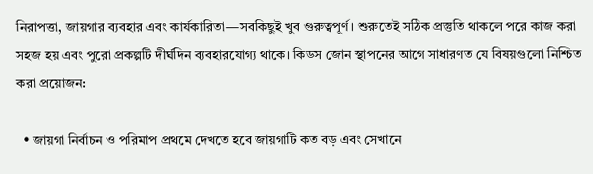নিরাপত্তা, জায়গার ব্যবহার এবং কার্যকারিতা—সবকিছুই খুব গুরুত্বপূর্ণ। শুরুতেই সঠিক প্রস্তুতি থাকলে পরে কাজ করা সহজ হয় এবং পুরো প্রকল্পটি দীর্ঘদিন ব্যবহারযোগ্য থাকে। কিডস জোন স্থাপনের আগে সাধারণত যে বিষয়গুলো নিশ্চিত করা প্রয়োজন:

  • জায়গা নির্বাচন ও পরিমাপ প্রথমে দেখতে হবে জায়গাটি কত বড় এবং সেখানে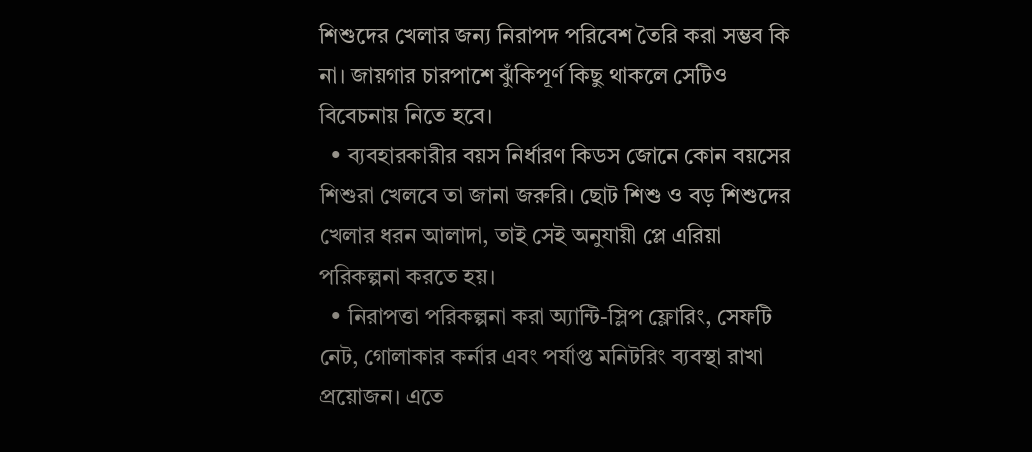শিশুদের খেলার জন্য নিরাপদ পরিবেশ তৈরি করা সম্ভব কি না। জায়গার চারপাশে ঝুঁকিপূর্ণ কিছু থাকলে সেটিও বিবেচনায় নিতে হবে।
  • ব্যবহারকারীর বয়স নির্ধারণ কিডস জোনে কোন বয়সের শিশুরা খেলবে তা জানা জরুরি। ছোট শিশু ও বড় শিশুদের খেলার ধরন আলাদা, তাই সেই অনুযায়ী প্লে এরিয়া পরিকল্পনা করতে হয়।
  • নিরাপত্তা পরিকল্পনা করা অ্যান্টি-স্লিপ ফ্লোরিং, সেফটি নেট, গোলাকার কর্নার এবং পর্যাপ্ত মনিটরিং ব্যবস্থা রাখা প্রয়োজন। এতে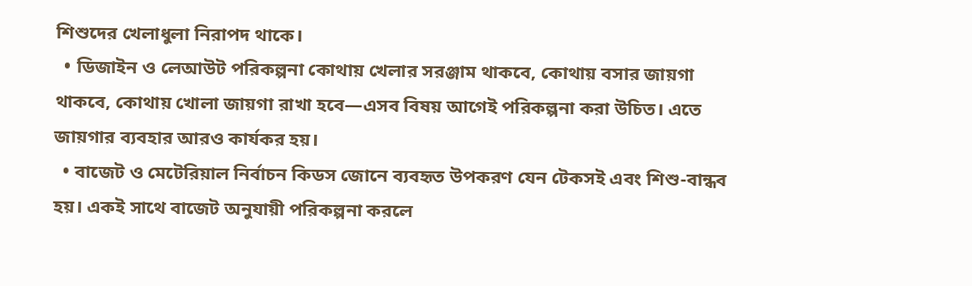শিশুদের খেলাধুলা নিরাপদ থাকে।
  • ডিজাইন ও লেআউট পরিকল্পনা কোথায় খেলার সরঞ্জাম থাকবে, কোথায় বসার জায়গা থাকবে, কোথায় খোলা জায়গা রাখা হবে—এসব বিষয় আগেই পরিকল্পনা করা উচিত। এতে জায়গার ব্যবহার আরও কার্যকর হয়।
  • বাজেট ও মেটেরিয়াল নির্বাচন কিডস জোনে ব্যবহৃত উপকরণ যেন টেকসই এবং শিশু-বান্ধব হয়। একই সাথে বাজেট অনুযায়ী পরিকল্পনা করলে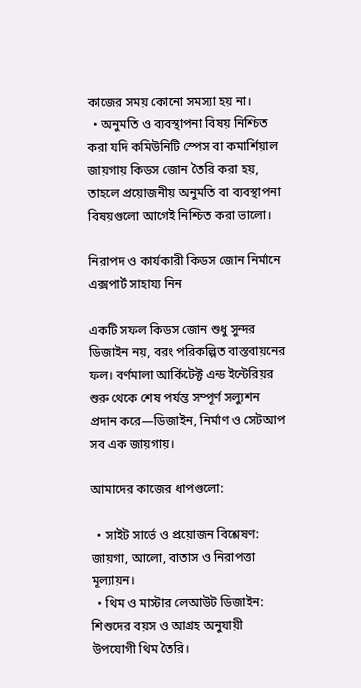কাজের সময় কোনো সমস্যা হয় না।
  • অনুমতি ও ব্যবস্থাপনা বিষয় নিশ্চিত করা যদি কমিউনিটি স্পেস বা কমার্শিয়াল জায়গায় কিডস জোন তৈরি করা হয়, তাহলে প্রয়োজনীয় অনুমতি বা ব্যবস্থাপনা বিষয়গুলো আগেই নিশ্চিত করা ভালো।

নিরাপদ ও কার্যকারী কিডস জোন নির্মানে এক্সপার্ট সাহায্য নিন

একটি সফল কিডস জোন শুধু সুন্দর ডিজাইন নয়, বরং পরিকল্পিত বাস্তবায়নের ফল। বর্ণমালা আর্কিটেক্ট এন্ড ইন্টেরিয়র শুরু থেকে শেষ পর্যন্ত সম্পূর্ণ সল্যুশন প্রদান করে—ডিজাইন, নির্মাণ ও সেটআপ সব এক জায়গায়।

আমাদের কাজের ধাপগুলো:

  • সাইট সার্ভে ও প্রয়োজন বিশ্লেষণ: জায়গা, আলো, বাতাস ও নিরাপত্তা মূল্যায়ন।
  • থিম ও মাস্টার লেআউট ডিজাইন: শিশুদের বয়স ও আগ্রহ অনুযায়ী উপযোগী থিম তৈরি।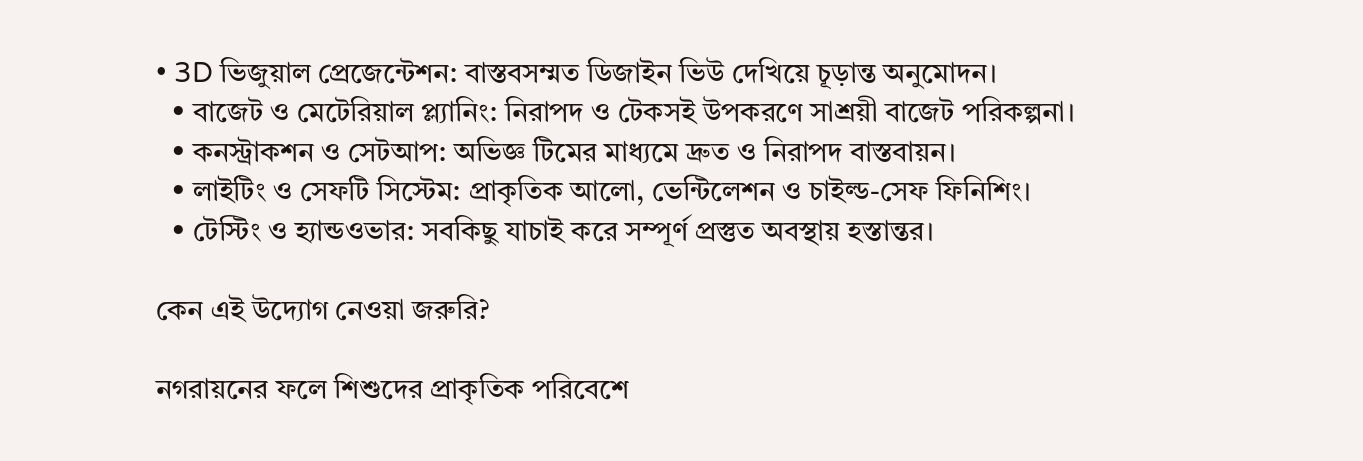• 3D ভিজুয়াল প্রেজেন্টেশন: বাস্তবসম্মত ডিজাইন ভিউ দেখিয়ে চূড়ান্ত অনুমোদন।
  • বাজেট ও মেটেরিয়াল প্ল্যানিং: নিরাপদ ও টেকসই উপকরণে সাশ্রয়ী বাজেট পরিকল্পনা।
  • কনস্ট্রাকশন ও সেটআপ: অভিজ্ঞ টিমের মাধ্যমে দ্রুত ও নিরাপদ বাস্তবায়ন।
  • লাইটিং ও সেফটি সিস্টেম: প্রাকৃতিক আলো, ভেন্টিলেশন ও চাইল্ড-সেফ ফিনিশিং।
  • টেস্টিং ও হ্যান্ডওভার: সবকিছু যাচাই করে সম্পূর্ণ প্রস্তুত অবস্থায় হস্তান্তর।

কেন এই উদ্যোগ নেওয়া জরুরি?

নগরায়নের ফলে শিশুদের প্রাকৃতিক পরিবেশে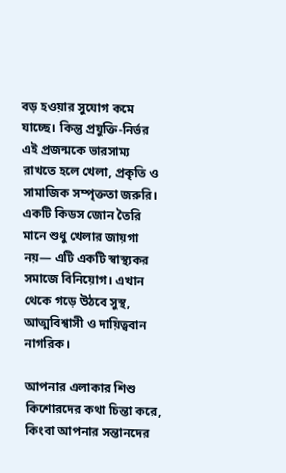বড় হওয়ার সুযোগ কমে যাচ্ছে। কিন্তু প্রযুক্তি-নির্ভর এই প্রজন্মকে ভারসাম্য রাখতে হলে খেলা, প্রকৃতি ও সামাজিক সম্পৃক্ততা জরুরি। একটি কিডস জোন তৈরি মানে শুধু খেলার জায়গা নয়— এটি একটি স্বাস্থ্যকর সমাজে বিনিয়োগ। এখান থেকে গড়ে উঠবে সুস্থ, আত্মবিশ্বাসী ও দায়িত্ববান নাগরিক।

আপনার এলাকার শিশু কিশোরদের কথা চিন্তা করে, কিংবা আপনার সন্তানদের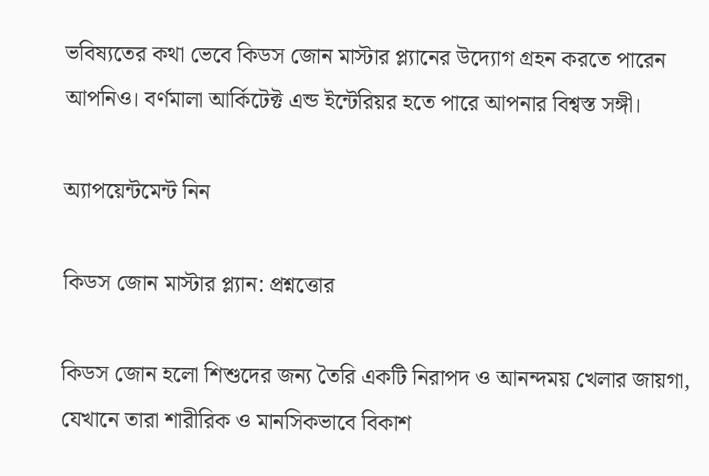ভবিষ্যতের কথা ভেবে কিডস জোন মাস্টার প্ল্যানের উদ্যোগ গ্রহন করতে পারেন আপনিও। বর্ণমালা আর্কিটেক্ট এন্ড ইন্টেরিয়র হতে পারে আপনার বিশ্বস্ত সঙ্গী।

অ্যাপয়েন্টমেন্ট নিন

কিডস জোন মাস্টার প্ল্যান: প্রশ্নত্তোর

কিডস জোন হলো শিশুদের জন্য তৈরি একটি নিরাপদ ও আনন্দময় খেলার জায়গা, যেখানে তারা শারীরিক ও মানসিকভাবে বিকাশ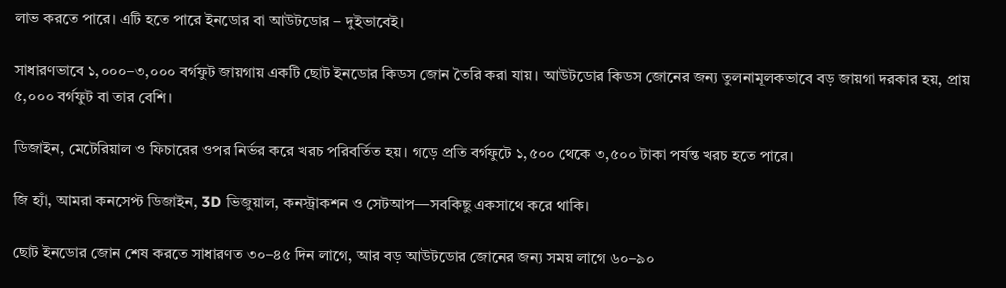লাভ করতে পারে। এটি হতে পারে ইনডোর বা আউটডোর – দুইভাবেই।

সাধারণভাবে ১,০০০–৩,০০০ বর্গফুট জায়গায় একটি ছোট ইনডোর কিডস জোন তৈরি করা যায়। আউটডোর কিডস জোনের জন্য তুলনামূলকভাবে বড় জায়গা দরকার হয়, প্রায় ৫,০০০ বর্গফুট বা তার বেশি।

ডিজাইন, মেটেরিয়াল ও ফিচারের ওপর নির্ভর করে খরচ পরিবর্তিত হয়। গড়ে প্রতি বর্গফুটে ১,৫০০ থেকে ৩,৫০০ টাকা পর্যন্ত খরচ হতে পারে।

জি হ্যাঁ, আমরা কনসেপ্ট ডিজাইন, 3D ভিজুয়াল, কনস্ট্রাকশন ও সেটআপ—সবকিছু একসাথে করে থাকি।

ছোট ইনডোর জোন শেষ করতে সাধারণত ৩০–৪৫ দিন লাগে, আর বড় আউটডোর জোনের জন্য সময় লাগে ৬০–৯০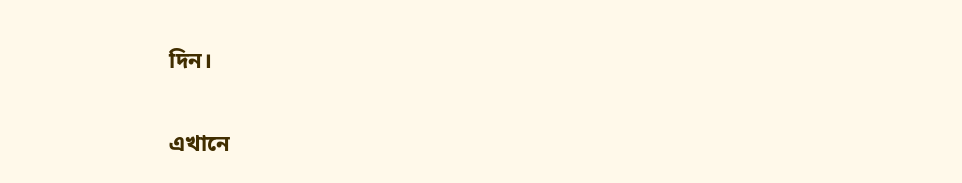দিন।

এখানে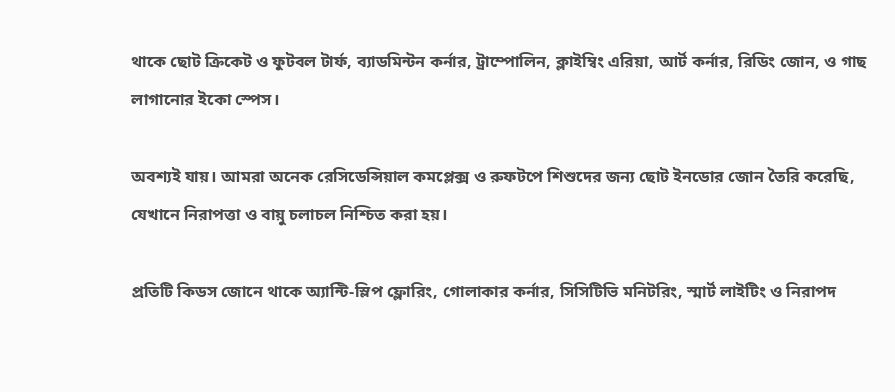থাকে ছোট ক্রিকেট ও ফুটবল টার্ফ, ব্যাডমিন্টন কর্নার, ট্রাম্পোলিন, ক্লাইম্বিং এরিয়া, আর্ট কর্নার, রিডিং জোন, ও গাছ লাগানোর ইকো স্পেস।

অবশ্যই যায়। আমরা অনেক রেসিডেন্সিয়াল কমপ্লেক্স ও রুফটপে শিশুদের জন্য ছোট ইনডোর জোন তৈরি করেছি, যেখানে নিরাপত্তা ও বায়ু চলাচল নিশ্চিত করা হয়।

প্রতিটি কিডস জোনে থাকে অ্যান্টি-স্লিপ ফ্লোরিং, গোলাকার কর্নার, সিসিটিভি মনিটরিং, স্মার্ট লাইটিং ও নিরাপদ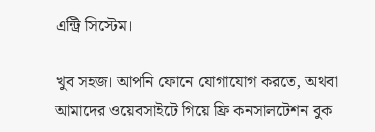এন্ট্রি সিস্টেম।

খুব সহজ। আপনি ফোনে যোগাযোগ করতে, অথবা আমাদের ওয়েবসাইটে গিয়ে ফ্রি কনসালটেশন বুক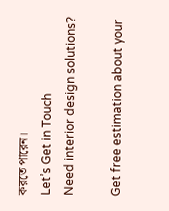করতে পারেন।
Let’s Get in Touch
Need interior design solutions?

Get free estimation about your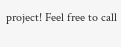project! Feel free to call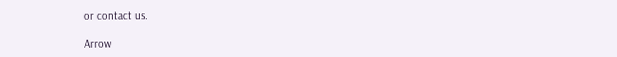or contact us.

Arrow